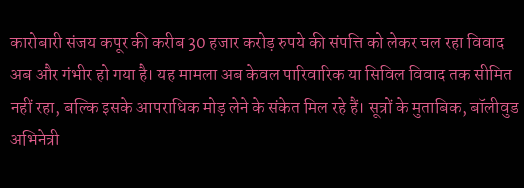कारोबारी संजय कपूर की करीब 30 हजार करोड़ रुपये की संपत्ति को लेकर चल रहा विवाद अब और गंभीर हो गया है। यह मामला अब केवल पारिवारिक या सिविल विवाद तक सीमित नहीं रहा, बल्कि इसके आपराधिक मोड़ लेने के संकेत मिल रहे हैं। सूत्रों के मुताबिक, बॉलीवुड अभिनेत्री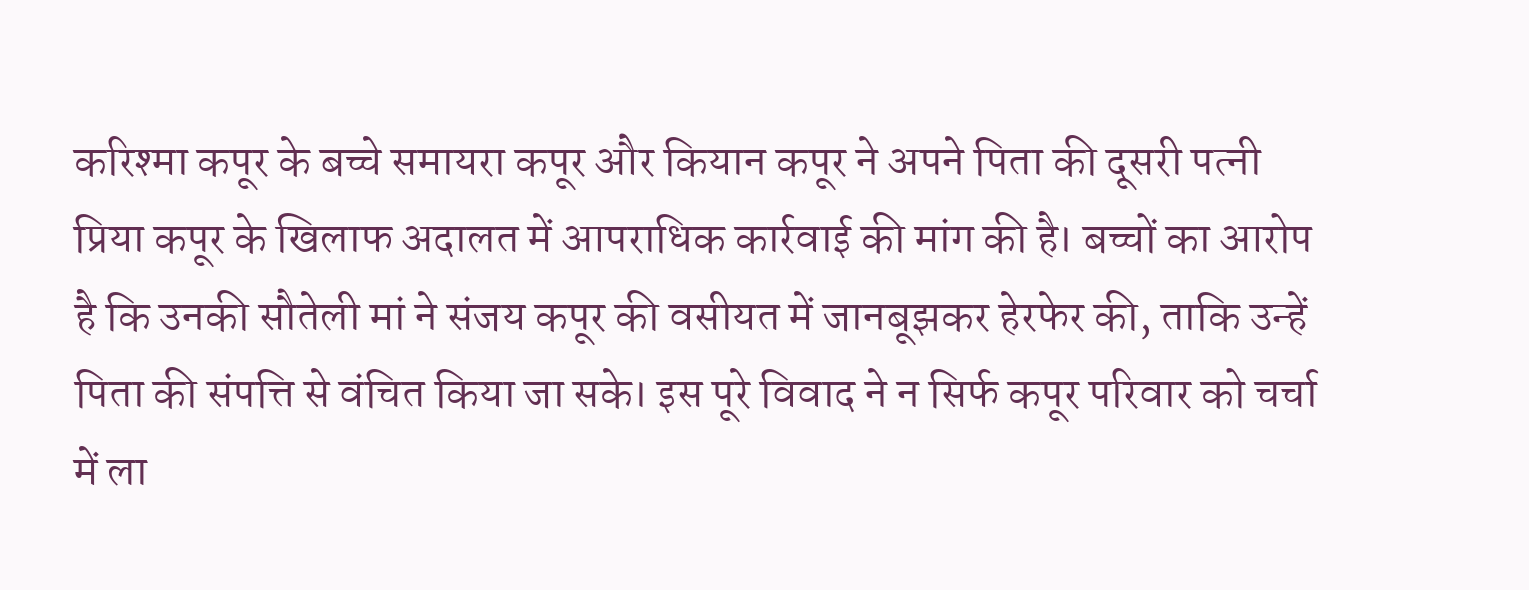करिश्मा कपूर के बच्चे समायरा कपूर और कियान कपूर ने अपने पिता की दूसरी पत्नी प्रिया कपूर के खिलाफ अदालत में आपराधिक कार्रवाई की मांग की है। बच्चों का आरोप है कि उनकी सौतेली मां ने संजय कपूर की वसीयत में जानबूझकर हेरफेर की, ताकि उन्हें पिता की संपत्ति से वंचित किया जा सके। इस पूरे विवाद ने न सिर्फ कपूर परिवार को चर्चा में ला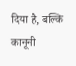दिया है, बल्कि कानूनी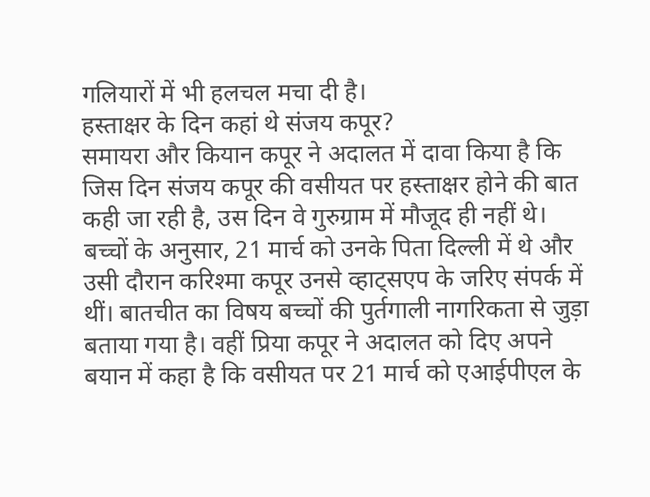गलियारों में भी हलचल मचा दी है।
हस्ताक्षर के दिन कहां थे संजय कपूर?
समायरा और कियान कपूर ने अदालत में दावा किया है कि जिस दिन संजय कपूर की वसीयत पर हस्ताक्षर होने की बात कही जा रही है, उस दिन वे गुरुग्राम में मौजूद ही नहीं थे। बच्चों के अनुसार, 21 मार्च को उनके पिता दिल्ली में थे और उसी दौरान करिश्मा कपूर उनसे व्हाट्सएप के जरिए संपर्क में थीं। बातचीत का विषय बच्चों की पुर्तगाली नागरिकता से जुड़ा बताया गया है। वहीं प्रिया कपूर ने अदालत को दिए अपने बयान में कहा है कि वसीयत पर 21 मार्च को एआईपीएल के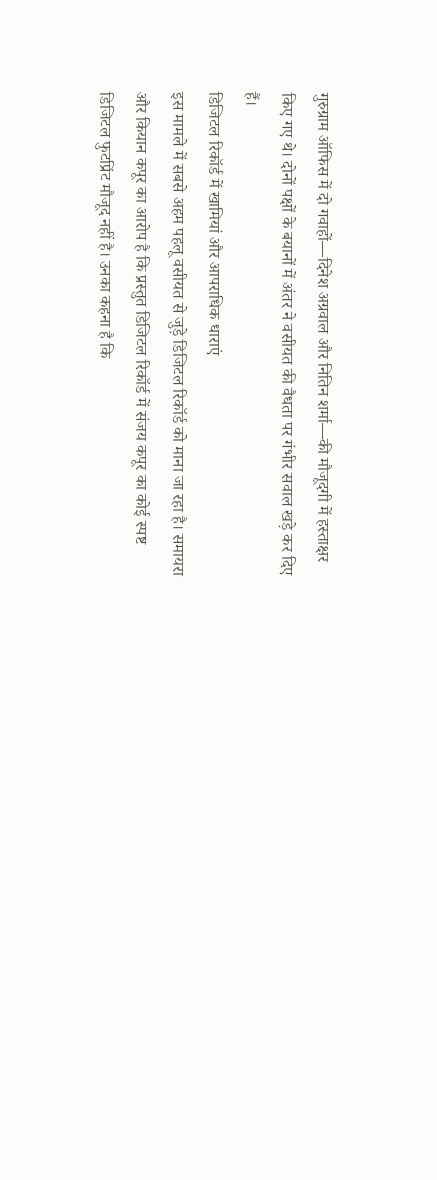गुरुग्राम ऑफिस में दो गवाहों—दिनेश अग्रवाल और नितिन शर्मा—की मौजूदगी में हस्ताक्षर किए गए थे। दोनों पक्षों के बयानों में अंतर ने वसीयत की वैधता पर गंभीर सवाल खड़े कर दिए हैं।
डिजिटल रिकॉर्ड में खामियां और आपराधिक धाराएं
इस मामले में सबसे अहम पहलू वसीयत से जुड़े डिजिटल रिकॉर्ड को माना जा रहा है। समायरा और कियान कपूर का आरोप है कि प्रस्तुत डिजिटल रिकॉर्ड में संजय कपूर का कोई स्पष्ट डिजिटल फुटप्रिंट मौजूद नहीं है। उनका कहना है कि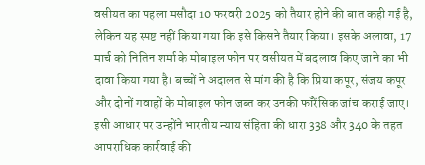वसीयत का पहला मसौदा 10 फरवरी 2025 को तैयार होने की बात कही गई है, लेकिन यह स्पष्ट नहीं किया गया कि इसे किसने तैयार किया। इसके अलावा, 17 मार्च को नितिन शर्मा के मोबाइल फोन पर वसीयत में बदलाव किए जाने का भी दावा किया गया है। बच्चों ने अदालत से मांग की है कि प्रिया कपूर, संजय कपूर और दोनों गवाहों के मोबाइल फोन जब्त कर उनकी फॉरेंसिक जांच कराई जाए। इसी आधार पर उन्होंने भारतीय न्याय संहिता की धारा 338 और 340 के तहत आपराधिक कार्रवाई की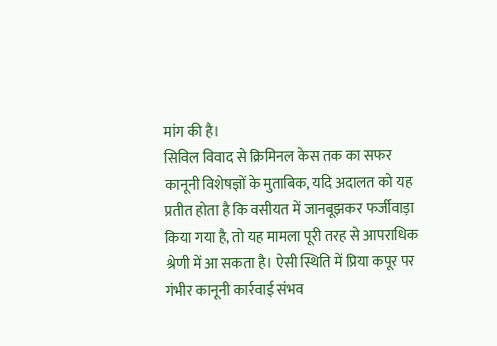मांग की है।
सिविल विवाद से क्रिमिनल केस तक का सफर
कानूनी विशेषज्ञों के मुताबिक, यदि अदालत को यह प्रतीत होता है कि वसीयत में जानबूझकर फर्जीवाड़ा किया गया है, तो यह मामला पूरी तरह से आपराधिक श्रेणी में आ सकता है। ऐसी स्थिति में प्रिया कपूर पर गंभीर कानूनी कार्रवाई संभव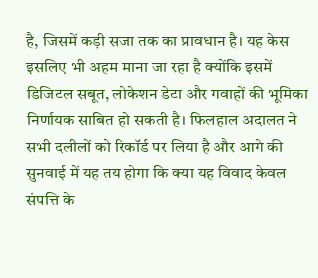है, जिसमें कड़ी सजा तक का प्रावधान है। यह केस इसलिए भी अहम माना जा रहा है क्योंकि इसमें डिजिटल सबूत, लोकेशन डेटा और गवाहों की भूमिका निर्णायक साबित हो सकती है। फिलहाल अदालत ने सभी दलीलों को रिकॉर्ड पर लिया है और आगे की सुनवाई में यह तय होगा कि क्या यह विवाद केवल संपत्ति के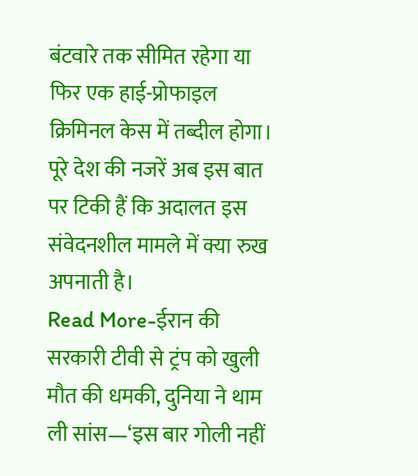बंटवारे तक सीमित रहेगा या फिर एक हाई-प्रोफाइल क्रिमिनल केस में तब्दील होगा। पूरे देश की नजरें अब इस बात पर टिकी हैं कि अदालत इस संवेदनशील मामले में क्या रुख अपनाती है।
Read More-ईरान की सरकारी टीवी से ट्रंप को खुली मौत की धमकी, दुनिया ने थाम ली सांस—‘इस बार गोली नहीं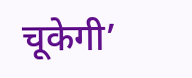चूकेगी’